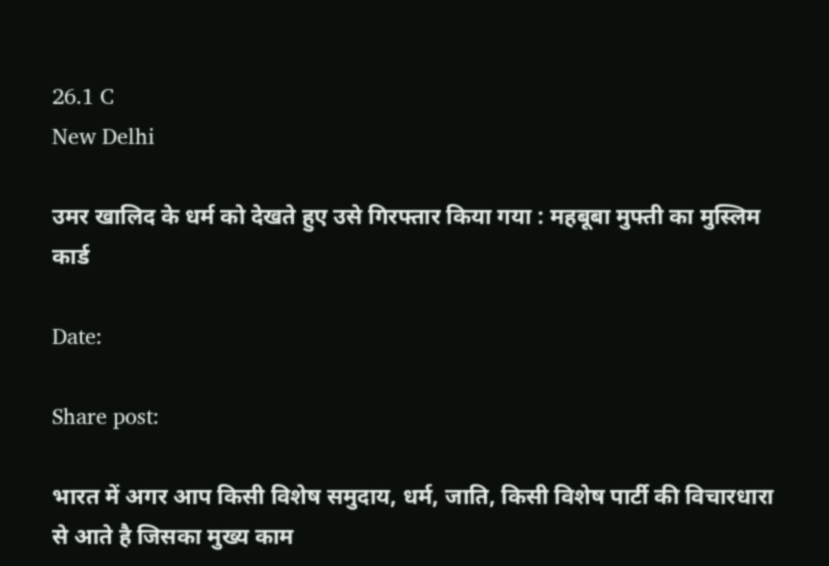26.1 C
New Delhi

उमर खालिद के धर्म को देखते हुए उसे गिरफ्तार किया गया : महबूबा मुफ्ती का मुस्लिम कार्ड

Date:

Share post:

भारत में अगर आप किसी विशेष समुदाय, धर्म, जाति, किसी विशेष पार्टी की विचारधारा से आते है जिसका मुख्य काम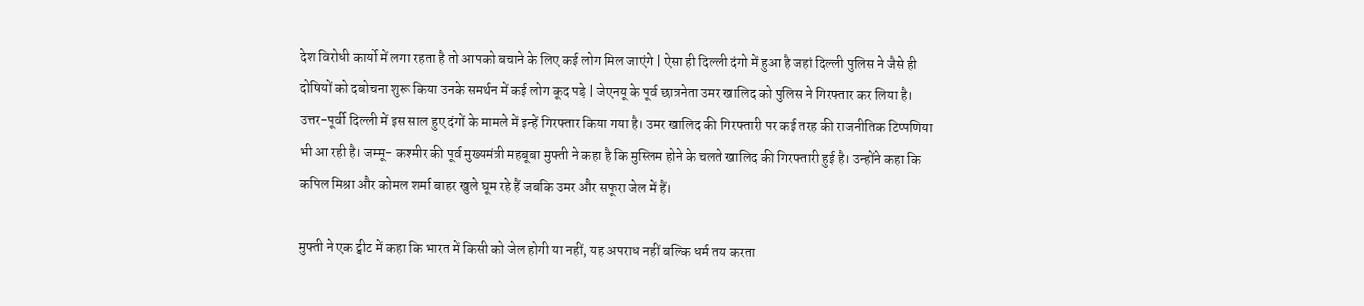देश विरोधी कार्यो में लगा रहता है तो आपको बचाने के लिए कई लोग मिल जाएंगे | ऐसा ही दिल्ली दंगो में हुआ है जहां दिल्ली पुलिस ने जैसे ही दोषियों को दबोचना शुरू किया उनके समर्थन में कई लोग कूद पड़े | जेएनयू के पूर्व छात्रनेता उमर खालिद को पुलिस ने गिरफ्तार कर लिया है। उत्तर-पूर्वी दिल्ली में इस साल हुए दंगों के मामले में इन्हें गिरफ्तार किया गया है। उमर खालिद की गिरफ्तारी पर कई तरह की राजनीतिक टिप्पणिया भी आ रही है। जम्मू- कश्मीर की पूर्व मुख्यमंत्री महबूबा मुफ्ती ने कहा है कि मुस्लिम होने के चलते खालिद की गिरफ्तारी हुई है। उन्होंने कहा कि कपिल मिश्रा और कोमल शर्मा बाहर खुले घूम रहे हैं जबकि उमर और सफूरा जेल में हैं।

मुफ्ती ने एक ट्वीट में कहा कि भारत में किसी को जेल होगी या नहीं, यह अपराध नहीं बल्कि धर्म तय करता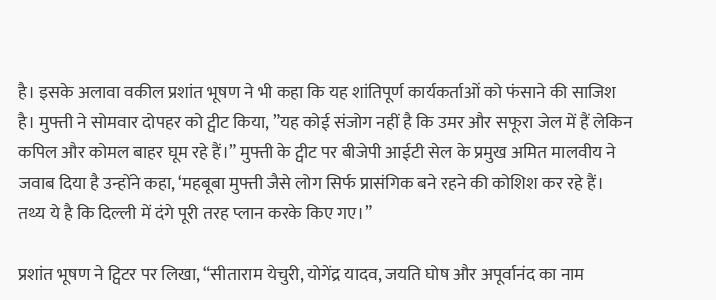है। इसके अलावा वकील प्रशांत भूषण ने भी कहा कि यह शांतिपूर्ण कार्यकर्ताओं को फंसाने की साजिश है। मुफ्ती ने सोमवार दोपहर को ट्वीट किया, ”यह कोई संजोग नहीं है कि उमर और सफूरा जेल में हैं लेकिन कपिल और कोमल बाहर घूम रहे हैं।” मुफ्ती के ट्वीट पर बीजेपी आईटी सेल के प्रमुख अमित मालवीय ने जवाब दिया है उन्होंने कहा, ‘महबूबा मुफ्ती जैसे लोग सिर्फ प्रासंगिक बने रहने की कोशिश कर रहे हैं। तथ्य ये है कि दिल्ली में दंगे पूरी तरह प्लान करके किए गए।”

प्रशांत भूषण ने ट्विटर पर लिखा, “सीताराम येचुरी, योगेंद्र यादव, जयति घोष और अपूर्वानंद का नाम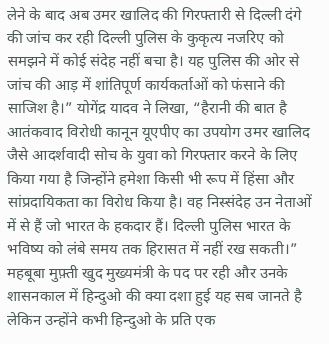लेने के बाद अब उमर खालिद की गिरफ्तारी से दिल्ली दंगे की जांच कर रही दिल्ली पुलिस के कुकृत्य नजरिए को समझने में कोई संदेह नहीं बचा है। यह पुलिस की ओर से जांच की आड़ में शांतिपूर्ण कार्यकर्ताओं को फंसाने की साजिश है।” योगेंद्र यादव ने लिखा, “हैरानी की बात है आतंकवाद विरोधी कानून यूएपीए का उपयोग उमर खालिद जैसे आदर्शवादी सोच के युवा को गिरफ्तार करने के लिए किया गया है जिन्होंने हमेशा किसी भी रूप में हिंसा और सांप्रदायिकता का विरोध किया है। वह निस्संदेह उन नेताओं में से हैं जो भारत के हकदार हैं। दिल्ली पुलिस भारत के भविष्य को लंबे समय तक हिरासत में नहीं रख सकती।” महबूबा मुफ़्ती खुद मुख्यमंत्री के पद पर रही और उनके शासनकाल में हिन्दुओ की क्या दशा हुई यह सब जानते है लेकिन उन्होंने कभी हिन्दुओ के प्रति एक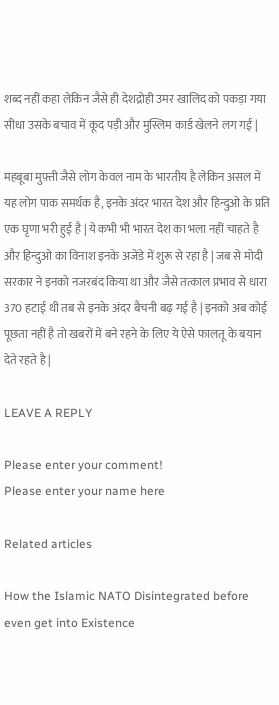शब्द नहीं कहा लेकिन जैसे ही देशद्रोही उमर खालिद को पकड़ा गया सीधा उसके बचाव में कूद पड़ी और मुस्लिम कार्ड खेलने लग गई |

महबूबा मुफ़्ती जैसे लोग केवल नाम के भारतीय है लेकिन असल में यह लोग पाक समर्थक है, इनके अंदर भारत देश और हिन्दुओ के प्रति एक घृणा भरी हुई है | ये कभी भी भारत देश का भला नहीं चाहते है और हिन्दुओ का विनाश इनके अजेंडे में शुरू से रहा है | जब से मोदी सरकार ने इनको नजरबंद किया था और जैसे तत्काल प्रभाव से धारा 370 हटाई थी तब से इनके अंदर बैचनी बढ़ गई है | इनको अब कोई पूछता नहीं है तो खबरों में बने रहने के लिए ये ऐसे फालतू के बयान देते रहते है |

LEAVE A REPLY

Please enter your comment!
Please enter your name here

Related articles

How the Islamic NATO Disintegrated before even get into Existence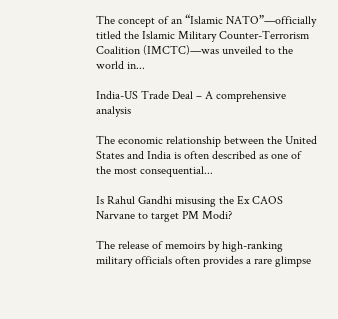The concept of an “Islamic NATO”—officially titled the Islamic Military Counter-Terrorism Coalition (IMCTC)—was unveiled to the world in...

India-US Trade Deal – A comprehensive analysis

The economic relationship between the United States and India is often described as one of the most consequential...

Is Rahul Gandhi misusing the Ex CAOS Narvane to target PM Modi?

The release of memoirs by high-ranking military officials often provides a rare glimpse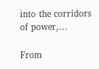into the corridors of power,...

From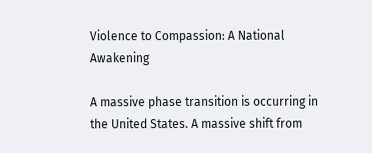Violence to Compassion: A National Awakening

A massive phase transition is occurring in the United States. A massive shift from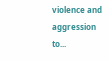violence and aggression to...